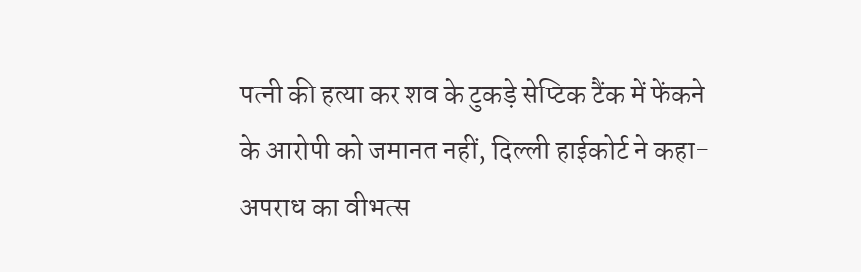पत्नी की हत्या कर शव के टुकड़े सेप्टिक टैंक में फेंकने के आरोपी को जमानत नहीं, दिल्ली हाईकोर्ट ने कहा- अपराध का वीभत्स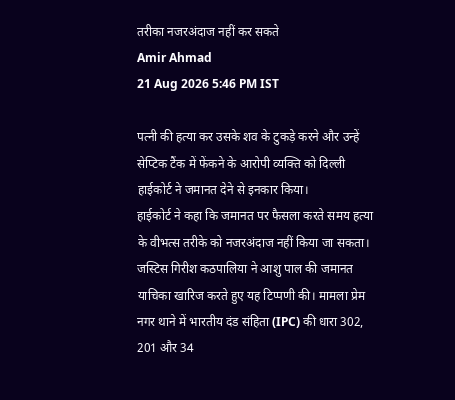तरीका नजरअंदाज नहीं कर सकते
Amir Ahmad
21 Aug 2026 5:46 PM IST

पत्नी की हत्या कर उसके शव के टुकड़े करने और उन्हें सेप्टिक टैंक में फेंकने के आरोपी व्यक्ति को दिल्ली हाईकोर्ट ने जमानत देने से इनकार किया।
हाईकोर्ट ने कहा कि जमानत पर फैसला करते समय हत्या के वीभत्स तरीके को नजरअंदाज नहीं किया जा सकता।
जस्टिस गिरीश कठपालिया ने आशु पाल की जमानत याचिका खारिज करते हुए यह टिप्पणी की। मामला प्रेम नगर थाने में भारतीय दंड संहिता (IPC) की धारा 302, 201 और 34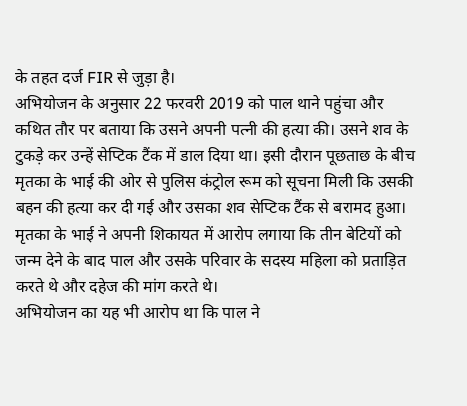के तहत दर्ज FIR से जुड़ा है।
अभियोजन के अनुसार 22 फरवरी 2019 को पाल थाने पहुंचा और कथित तौर पर बताया कि उसने अपनी पत्नी की हत्या की। उसने शव के टुकड़े कर उन्हें सेप्टिक टैंक में डाल दिया था। इसी दौरान पूछताछ के बीच मृतका के भाई की ओर से पुलिस कंट्रोल रूम को सूचना मिली कि उसकी बहन की हत्या कर दी गई और उसका शव सेप्टिक टैंक से बरामद हुआ।
मृतका के भाई ने अपनी शिकायत में आरोप लगाया कि तीन बेटियों को जन्म देने के बाद पाल और उसके परिवार के सदस्य महिला को प्रताड़ित करते थे और दहेज की मांग करते थे।
अभियोजन का यह भी आरोप था कि पाल ने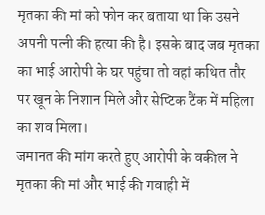मृतका की मां को फोन कर बताया था कि उसने अपनी पत्नी की हत्या की है। इसके बाद जब मृतका का भाई आरोपी के घर पहुंचा तो वहां कथित तौर पर खून के निशान मिले और सेप्टिक टैंक में महिला का शव मिला।
जमानत की मांग करते हुए आरोपी के वकील ने मृतका की मां और भाई की गवाही में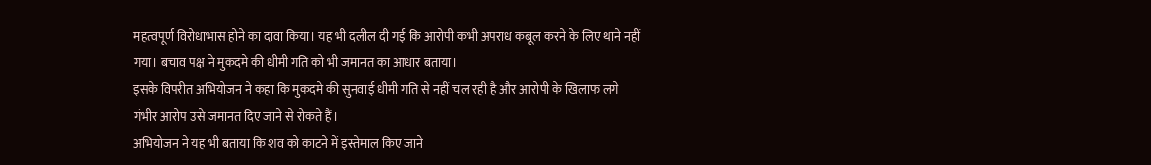महत्वपूर्ण विरोधाभास होने का दावा किया। यह भी दलील दी गई कि आरोपी कभी अपराध कबूल करने के लिए थाने नहीं गया। बचाव पक्ष ने मुकदमे की धीमी गति को भी जमानत का आधार बताया।
इसके विपरीत अभियोजन ने कहा कि मुकदमे की सुनवाई धीमी गति से नहीं चल रही है और आरोपी के खिलाफ लगे गंभीर आरोप उसे जमानत दिए जाने से रोकते हैं।
अभियोजन ने यह भी बताया कि शव को काटने में इस्तेमाल किए जाने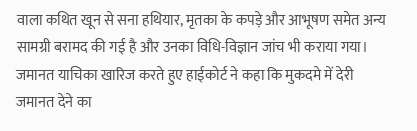वाला कथित खून से सना हथियार, मृतका के कपड़े और आभूषण समेत अन्य सामग्री बरामद की गई है और उनका विधि-विज्ञान जांच भी कराया गया।
जमानत याचिका खारिज करते हुए हाईकोर्ट ने कहा कि मुकदमे में देरी जमानत देने का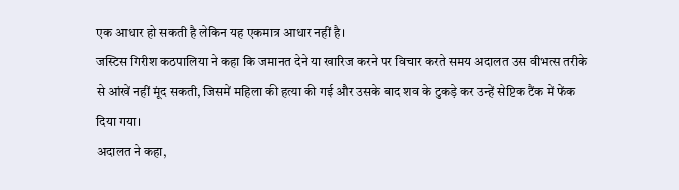एक आधार हो सकती है लेकिन यह एकमात्र आधार नहीं है।
जस्टिस गिरीश कठपालिया ने कहा कि जमानत देने या खारिज करने पर विचार करते समय अदालत उस वीभत्स तरीके से आंखें नहीं मूंद सकती, जिसमें महिला की हत्या की गई और उसके बाद शव के टुकड़े कर उन्हें सेप्टिक टैंक में फेंक दिया गया।
अदालत ने कहा,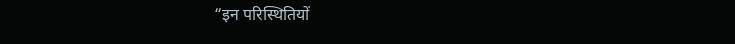“इन परिस्थितियों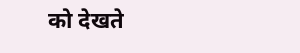को देखते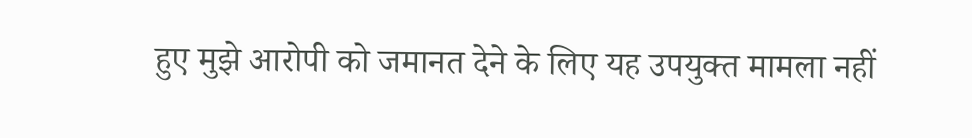हुए मुझे आरोपी को जमानत देने के लिए यह उपयुक्त मामला नहीं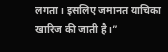लगता। इसलिए जमानत याचिका खारिज की जाती है।”